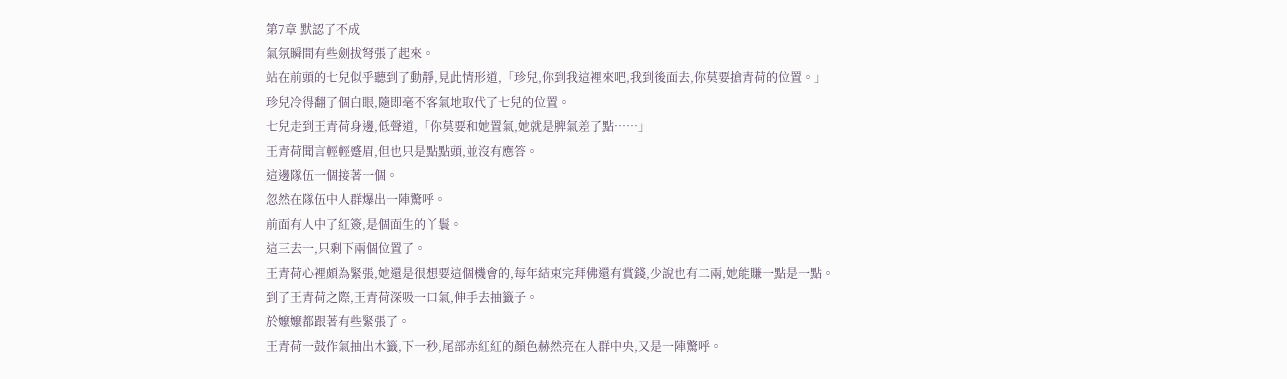第7章 默認了不成
氣氛瞬間有些劍拔弩張了起來。
站在前頭的七兒似乎聽到了動靜,見此情形道,「珍兒,你到我這裡來吧,我到後面去,你莫要搶青荷的位置。」
珍兒冷得翻了個白眼,隨即毫不客氣地取代了七兒的位置。
七兒走到王青荷身邊,低聲道,「你莫要和她置氣,她就是脾氣差了點……」
王青荷聞言輕輕蹙眉,但也只是點點頭,並沒有應答。
這邊隊伍一個接著一個。
忽然在隊伍中人群爆出一陣驚呼。
前面有人中了紅簽,是個面生的丫鬟。
這三去一,只剩下兩個位置了。
王青荷心裡頗為緊張,她還是很想要這個機會的,每年結束完拜佛還有賞錢,少說也有二兩,她能賺一點是一點。
到了王青荷之際,王青荷深吸一口氣,伸手去抽籤子。
於嬤嬤都跟著有些緊張了。
王青荷一鼓作氣抽出木籤,下一秒,尾部赤紅紅的顏色赫然亮在人群中央,又是一陣驚呼。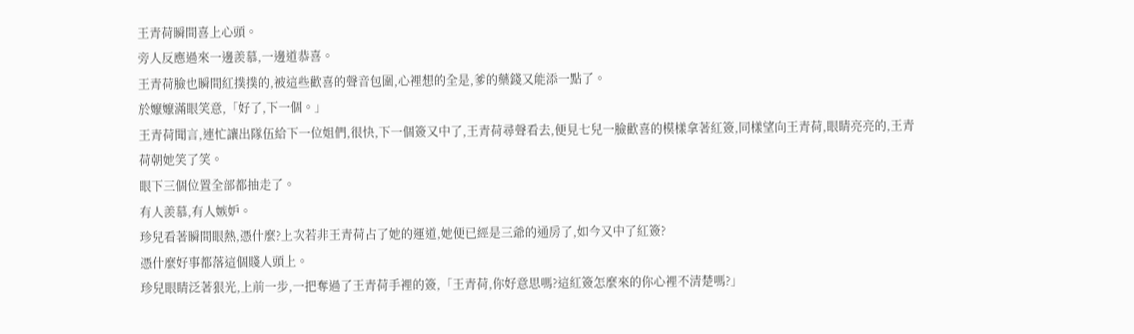王青荷瞬間喜上心頭。
旁人反應過來一邊羨慕,一邊道恭喜。
王青荷臉也瞬間紅撲撲的,被這些歡喜的聲音包圍,心裡想的全是,爹的藥錢又能添一點了。
於嬤嬤滿眼笑意,「好了,下一個。」
王青荷聞言,連忙讓出隊伍給下一位姐們,很快,下一個簽又中了,王青荷尋聲看去,便見七兒一臉歡喜的模樣拿著紅簽,同樣望向王青荷,眼睛亮亮的,王青荷朝她笑了笑。
眼下三個位置全部都抽走了。
有人羨慕,有人嫉妒。
珍兒看著瞬間眼熱,憑什麼?上次若非王青荷占了她的運道,她便已經是三爺的通房了,如今又中了紅簽?
憑什麼好事都落這個賤人頭上。
珍兒眼睛泛著狠光,上前一步,一把奪過了王青荷手裡的簽,「王青荷,你好意思嗎?這紅簽怎麼來的你心裡不清楚嗎?」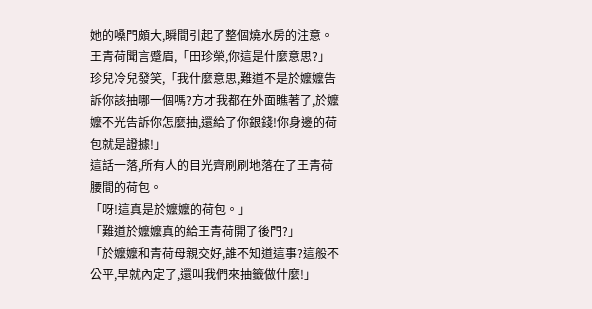她的嗓門頗大,瞬間引起了整個燒水房的注意。
王青荷聞言蹙眉,「田珍榮,你這是什麼意思?」
珍兒冷兒發笑,「我什麼意思,難道不是於嬤嬤告訴你該抽哪一個嗎?方才我都在外面瞧著了,於嬤嬤不光告訴你怎麼抽,還給了你銀錢!你身邊的荷包就是證據!」
這話一落,所有人的目光齊刷刷地落在了王青荷腰間的荷包。
「呀!這真是於嬤嬤的荷包。」
「難道於嬤嬤真的給王青荷開了後門?」
「於嬤嬤和青荷母親交好,誰不知道這事?這般不公平,早就內定了,還叫我們來抽籤做什麼!」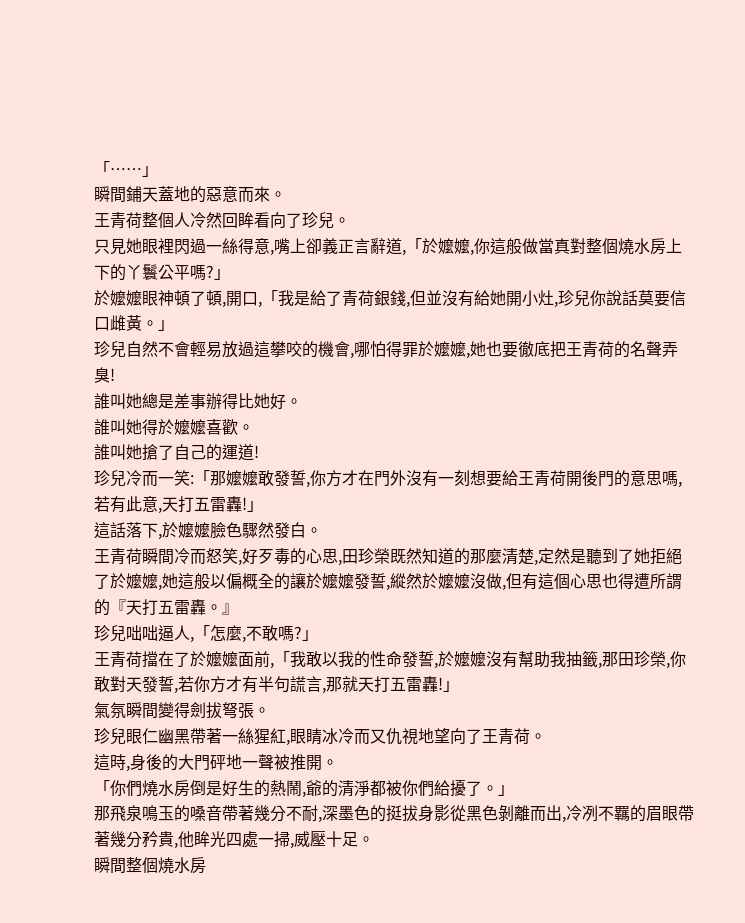「……」
瞬間鋪天蓋地的惡意而來。
王青荷整個人冷然回眸看向了珍兒。
只見她眼裡閃過一絲得意,嘴上卻義正言辭道,「於嬤嬤,你這般做當真對整個燒水房上下的丫鬟公平嗎?」
於嬤嬤眼神頓了頓,開口,「我是給了青荷銀錢,但並沒有給她開小灶,珍兒你說話莫要信口雌黃。」
珍兒自然不會輕易放過這攀咬的機會,哪怕得罪於嬤嬤,她也要徹底把王青荷的名聲弄臭!
誰叫她總是差事辦得比她好。
誰叫她得於嬤嬤喜歡。
誰叫她搶了自己的運道!
珍兒冷而一笑:「那嬤嬤敢發誓,你方才在門外沒有一刻想要給王青荷開後門的意思嗎,若有此意,天打五雷轟!」
這話落下,於嬤嬤臉色驟然發白。
王青荷瞬間冷而怒笑,好歹毒的心思,田珍榮既然知道的那麼清楚,定然是聽到了她拒絕了於嬤嬤,她這般以偏概全的讓於嬤嬤發誓,縱然於嬤嬤沒做,但有這個心思也得遭所謂的『天打五雷轟。』
珍兒咄咄逼人,「怎麼,不敢嗎?」
王青荷擋在了於嬤嬤面前,「我敢以我的性命發誓,於嬤嬤沒有幫助我抽籤,那田珍榮,你敢對天發誓,若你方才有半句謊言,那就天打五雷轟!」
氣氛瞬間變得劍拔弩張。
珍兒眼仁幽黑帶著一絲猩紅,眼睛冰冷而又仇視地望向了王青荷。
這時,身後的大門砰地一聲被推開。
「你們燒水房倒是好生的熱鬧,爺的清淨都被你們給擾了。」
那飛泉鳴玉的嗓音帶著幾分不耐,深墨色的挺拔身影從黑色剝離而出,冷冽不羈的眉眼帶著幾分矜貴,他眸光四處一掃,威壓十足。
瞬間整個燒水房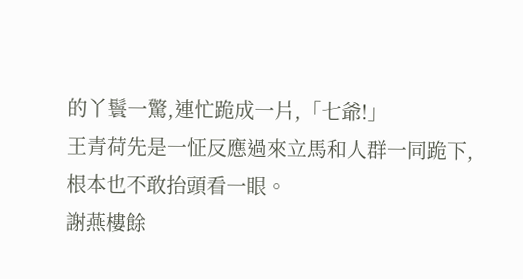的丫鬟一驚,連忙跪成一片,「七爺!」
王青荷先是一怔反應過來立馬和人群一同跪下,根本也不敢抬頭看一眼。
謝燕樓餘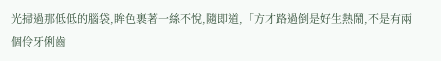光掃過那低低的腦袋,眸色裹著一絲不悅,隨即道,「方才路過倒是好生熱鬧,不是有兩個伶牙俐齒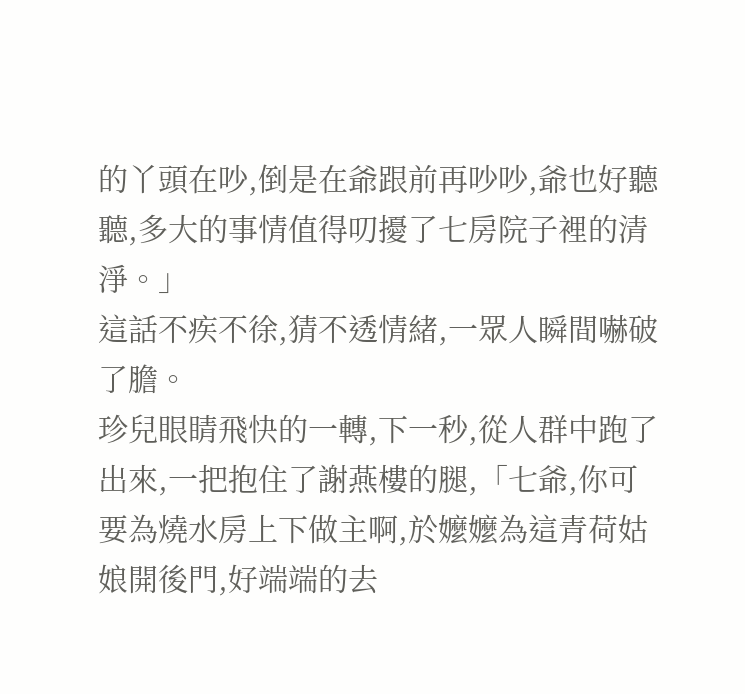的丫頭在吵,倒是在爺跟前再吵吵,爺也好聽聽,多大的事情值得叨擾了七房院子裡的清淨。」
這話不疾不徐,猜不透情緒,一眾人瞬間嚇破了膽。
珍兒眼睛飛快的一轉,下一秒,從人群中跑了出來,一把抱住了謝燕樓的腿,「七爺,你可要為燒水房上下做主啊,於嬤嬤為這青荷姑娘開後門,好端端的去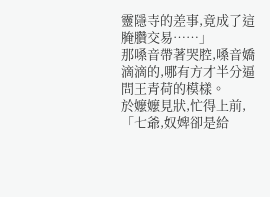靈隱寺的差事,竟成了這腌臢交易……」
那嗓音帶著哭腔,嗓音嬌滴滴的,哪有方才半分逼問王青荷的模樣。
於嬤嬤見狀,忙得上前,「七爺,奴婢卻是給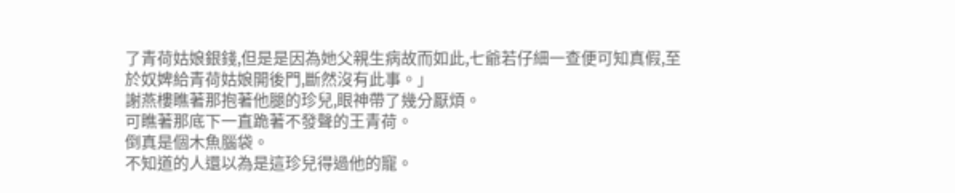了青荷姑娘銀錢,但是是因為她父親生病故而如此,七爺若仔細一查便可知真假,至於奴婢給青荷姑娘開後門,斷然沒有此事。」
謝燕樓瞧著那抱著他腿的珍兒,眼神帶了幾分厭煩。
可瞧著那底下一直跪著不發聲的王青荷。
倒真是個木魚腦袋。
不知道的人還以為是這珍兒得過他的寵。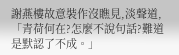謝燕樓故意裝作沒瞧見,淡聲道,「青荷何在?怎麼不說句話?難道是默認了不成。」